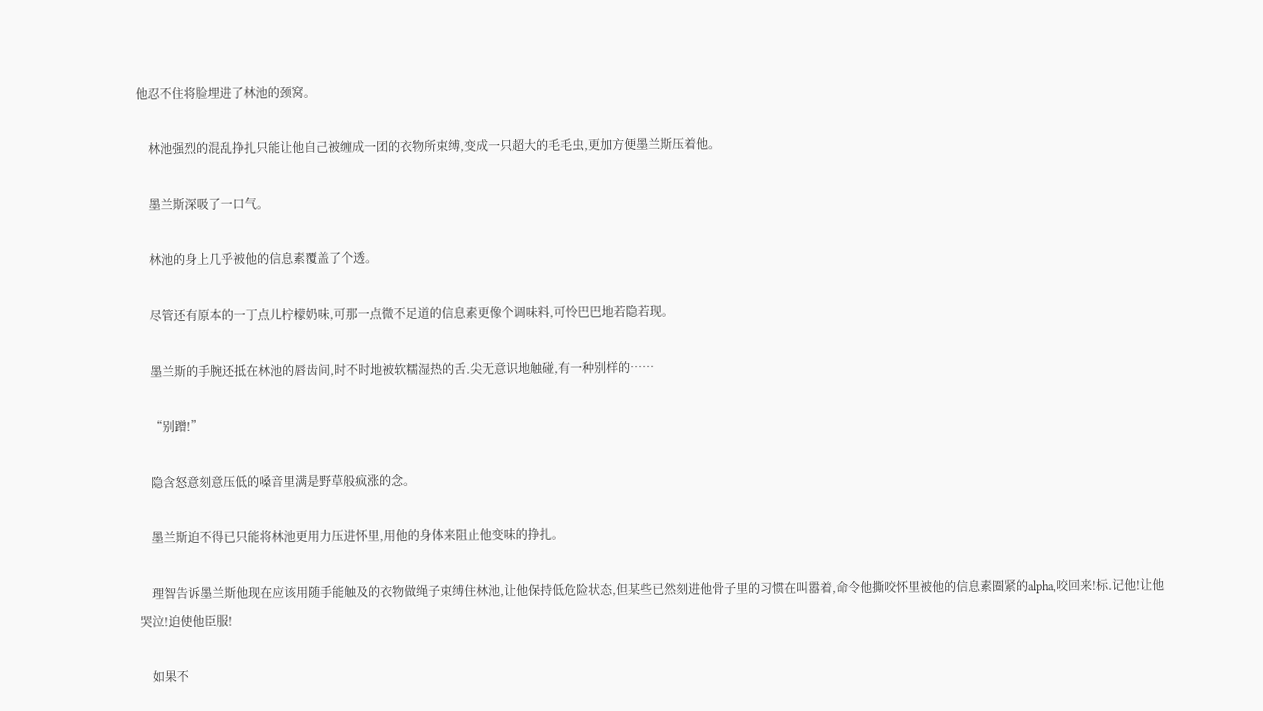他忍不住将脸埋进了林池的颈窝。

    林池强烈的混乱挣扎只能让他自己被缠成一团的衣物所束缚,变成一只超大的毛毛虫,更加方便墨兰斯压着他。

    墨兰斯深吸了一口气。

    林池的身上几乎被他的信息素覆盖了个透。

    尽管还有原本的一丁点儿柠檬奶味,可那一点微不足道的信息素更像个调味料,可怜巴巴地若隐若现。

    墨兰斯的手腕还抵在林池的唇齿间,时不时地被软糯湿热的舌.尖无意识地触碰,有一种别样的……

    “别蹭!”

    隐含怒意刻意压低的嗓音里满是野草般疯涨的念。

    墨兰斯迫不得已只能将林池更用力压进怀里,用他的身体来阻止他变味的挣扎。

    理智告诉墨兰斯他现在应该用随手能触及的衣物做绳子束缚住林池,让他保持低危险状态,但某些已然刻进他骨子里的习惯在叫嚣着,命令他撕咬怀里被他的信息素圈紧的alpha,咬回来!标.记他!让他哭泣!迫使他臣服!

    如果不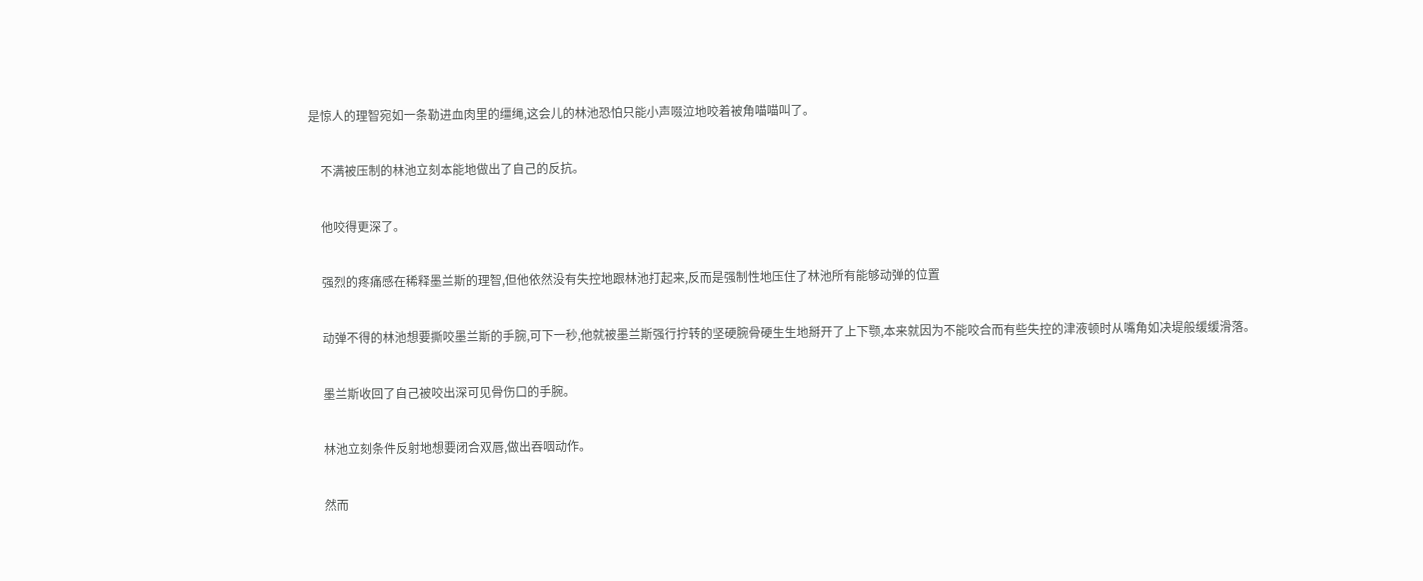是惊人的理智宛如一条勒进血肉里的缰绳,这会儿的林池恐怕只能小声啜泣地咬着被角喵喵叫了。

    不满被压制的林池立刻本能地做出了自己的反抗。

    他咬得更深了。

    强烈的疼痛感在稀释墨兰斯的理智,但他依然没有失控地跟林池打起来,反而是强制性地压住了林池所有能够动弹的位置

    动弹不得的林池想要撕咬墨兰斯的手腕,可下一秒,他就被墨兰斯强行拧转的坚硬腕骨硬生生地掰开了上下颚,本来就因为不能咬合而有些失控的津液顿时从嘴角如决堤般缓缓滑落。

    墨兰斯收回了自己被咬出深可见骨伤口的手腕。

    林池立刻条件反射地想要闭合双唇,做出吞咽动作。

    然而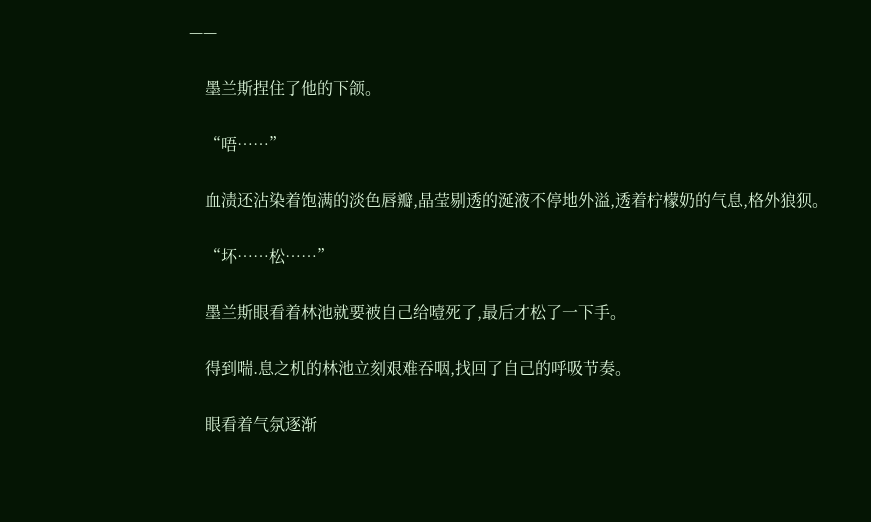——

    墨兰斯捏住了他的下颌。

    “唔……”

    血渍还沾染着饱满的淡色唇瓣,晶莹剔透的涎液不停地外溢,透着柠檬奶的气息,格外狼狈。

    “坏……松……”

    墨兰斯眼看着林池就要被自己给噎死了,最后才松了一下手。

    得到喘.息之机的林池立刻艰难吞咽,找回了自己的呼吸节奏。

    眼看着气氛逐渐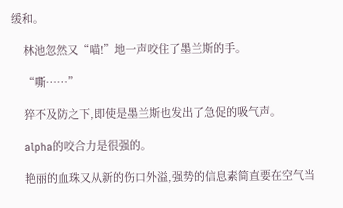缓和。

    林池忽然又“喵!”地一声咬住了墨兰斯的手。

    “嘶……”

    猝不及防之下,即使是墨兰斯也发出了急促的吸气声。

    alpha的咬合力是很强的。

    艳丽的血珠又从新的伤口外溢,强势的信息素简直要在空气当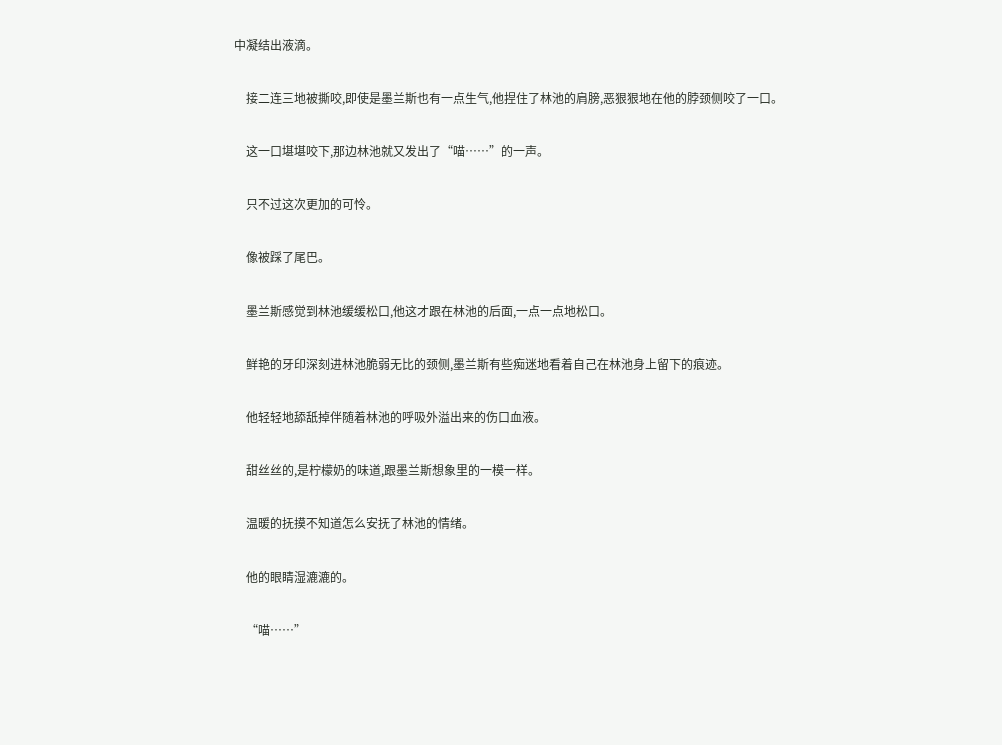中凝结出液滴。

    接二连三地被撕咬,即使是墨兰斯也有一点生气,他捏住了林池的肩膀,恶狠狠地在他的脖颈侧咬了一口。

    这一口堪堪咬下,那边林池就又发出了“喵……”的一声。

    只不过这次更加的可怜。

    像被踩了尾巴。

    墨兰斯感觉到林池缓缓松口,他这才跟在林池的后面,一点一点地松口。

    鲜艳的牙印深刻进林池脆弱无比的颈侧,墨兰斯有些痴迷地看着自己在林池身上留下的痕迹。

    他轻轻地舔舐掉伴随着林池的呼吸外溢出来的伤口血液。

    甜丝丝的,是柠檬奶的味道,跟墨兰斯想象里的一模一样。

    温暖的抚摸不知道怎么安抚了林池的情绪。

    他的眼睛湿漉漉的。

    “喵……”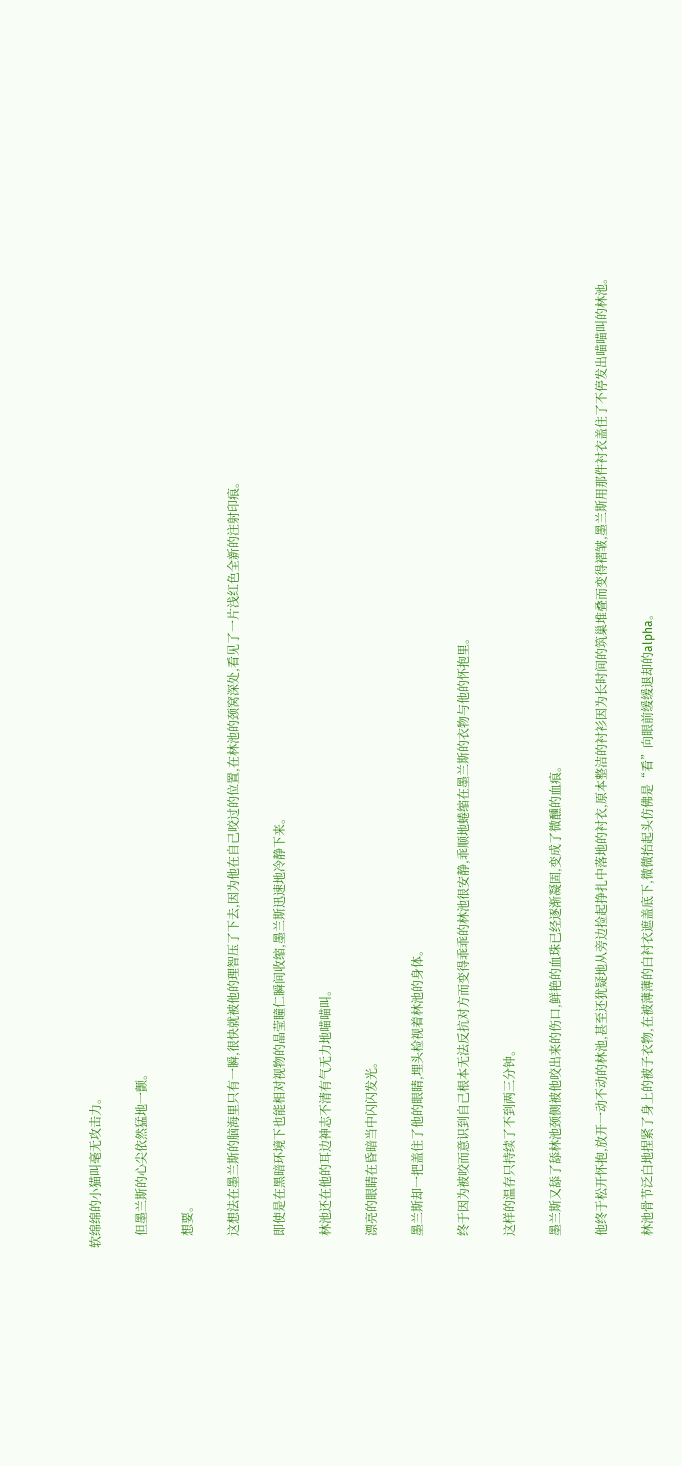软绵绵的小猫叫毫无攻击力。

    但墨兰斯的心尖依然猛地一颤。

    想要。

    这想法在墨兰斯的脑海里只有一瞬,很快就被他的理智压了下去,因为他在自己咬过的位置,在林池的颈窝深处,看见了一片浅红色全新的注射印痕。

    即使是在黑暗环境下也能相对视物的晶莹瞳仁瞬间收缩,墨兰斯迅速地冷静下来。

    林池还在他的耳边神志不清有气无力地喵喵叫。

    漂亮的眼睛在昏暗当中闪闪发光。

    墨兰斯却一把盖住了他的眼睛,埋头检视着林池的身体。

    终于因为被咬而意识到自己根本无法反抗对方而变得乖乖的林池很安静,乖顺地蜷缩在墨兰斯的衣物与他的怀抱里。

    这样的温存只持续了不到两三分钟。

    墨兰斯又舔了舔林池颈侧被他咬出来的伤口,鲜艳的血珠已经逐渐凝固,变成了微醺的血痕。

    他终于松开怀抱,放开一动不动的林池,甚至还犹疑地从旁边捡起挣扎中落地的衬衣,原本整洁的衬衫因为长时间的筑巢堆叠而变得褶皱,墨兰斯用那件衬衣盖住了不停发出喵喵叫的林池。

    林池骨节泛白地捏紧了身上的被子衣物,在被薄薄的白衬衣遮盖底下,微微抬起头仿佛是“看”向眼前缓缓退却的alpha。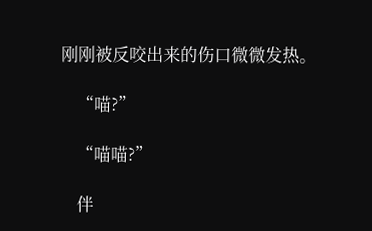刚刚被反咬出来的伤口微微发热。

    “喵?”

    “喵喵?”

    伴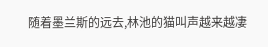随着墨兰斯的远去,林池的猫叫声越来越凄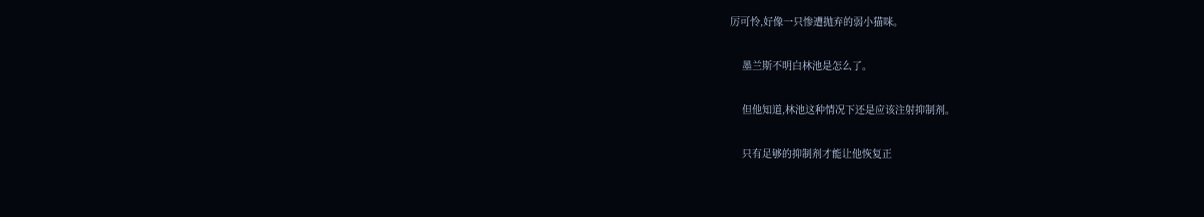厉可怜,好像一只惨遭抛弃的弱小猫咪。

    墨兰斯不明白林池是怎么了。

    但他知道,林池这种情况下还是应该注射抑制剂。

    只有足够的抑制剂才能让他恢复正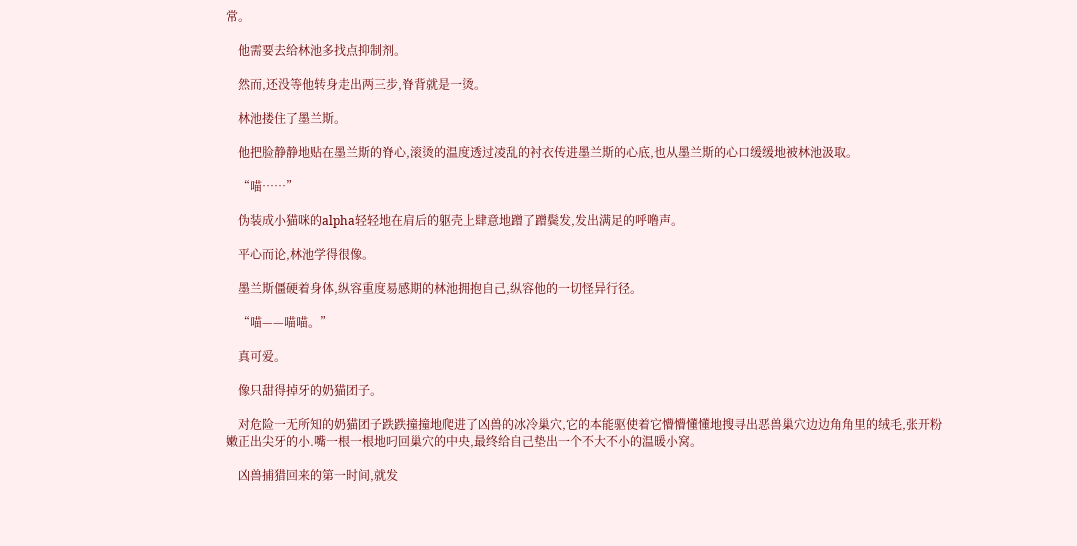常。

    他需要去给林池多找点抑制剂。

    然而,还没等他转身走出两三步,脊背就是一烫。

    林池搂住了墨兰斯。

    他把脸静静地贴在墨兰斯的脊心,滚烫的温度透过凌乱的衬衣传进墨兰斯的心底,也从墨兰斯的心口缓缓地被林池汲取。

    “喵……”

    伪装成小猫咪的alpha轻轻地在肩后的躯壳上肆意地蹭了蹭鬓发,发出满足的呼噜声。

    平心而论,林池学得很像。

    墨兰斯僵硬着身体,纵容重度易感期的林池拥抱自己,纵容他的一切怪异行径。

    “喵——喵喵。”

    真可爱。

    像只甜得掉牙的奶猫团子。

    对危险一无所知的奶猫团子跌跌撞撞地爬进了凶兽的冰冷巢穴,它的本能驱使着它懵懵懂懂地搜寻出恶兽巢穴边边角角里的绒毛,张开粉嫩正出尖牙的小.嘴一根一根地叼回巢穴的中央,最终给自己垫出一个不大不小的温暖小窝。

    凶兽捕猎回来的第一时间,就发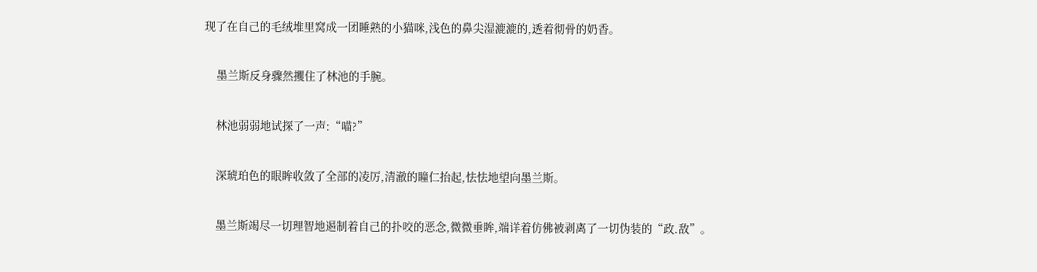现了在自己的毛绒堆里窝成一团睡熟的小猫咪,浅色的鼻尖湿漉漉的,透着彻骨的奶香。

    墨兰斯反身骤然攫住了林池的手腕。

    林池弱弱地试探了一声:“喵?”

    深琥珀色的眼眸收敛了全部的凌厉,清澈的瞳仁抬起,怯怯地望向墨兰斯。

    墨兰斯竭尽一切理智地遏制着自己的扑咬的恶念,微微垂眸,端详着仿佛被剥离了一切伪装的“政.敌”。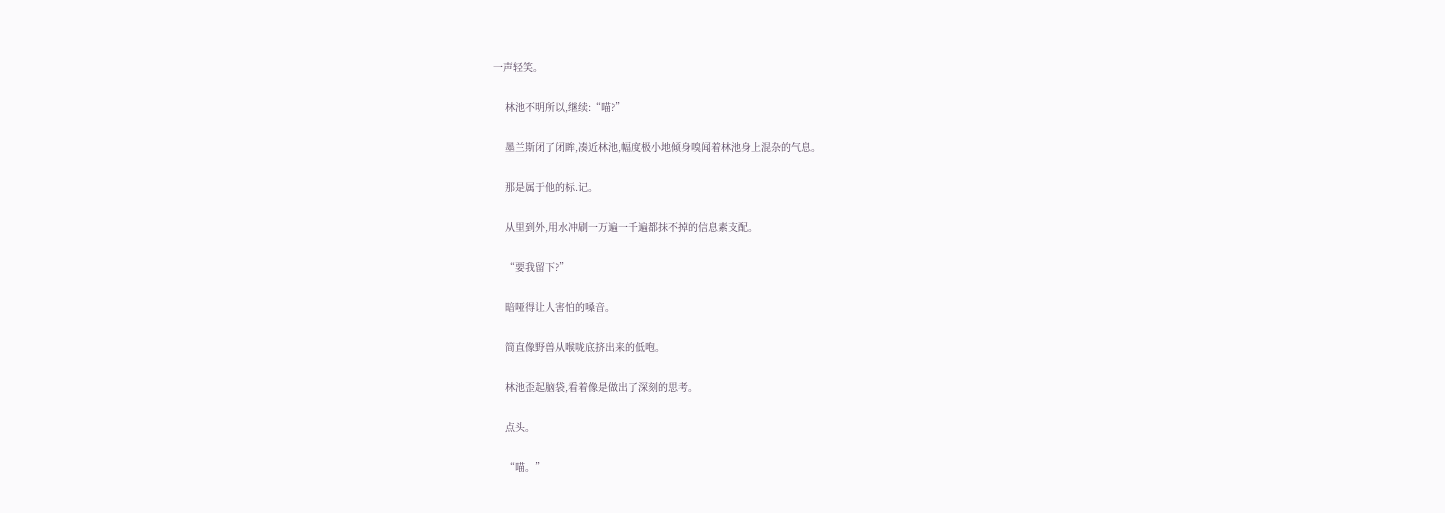一声轻笑。

    林池不明所以,继续:“喵?”

    墨兰斯闭了闭眸,凑近林池,幅度极小地倾身嗅闻着林池身上混杂的气息。

    那是属于他的标.记。

    从里到外,用水冲刷一万遍一千遍都抹不掉的信息素支配。

    “要我留下?”

    暗哑得让人害怕的嗓音。

    简直像野兽从喉咙底挤出来的低咆。

    林池歪起脑袋,看着像是做出了深刻的思考。

    点头。

    “喵。”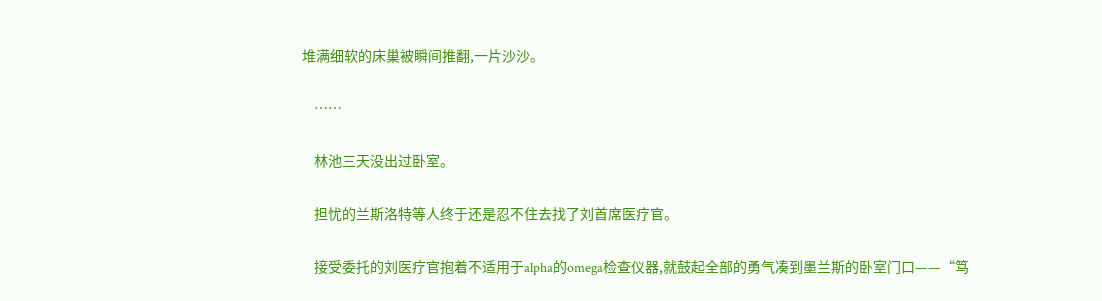堆满细软的床巢被瞬间推翻,一片沙沙。

    ……

    林池三天没出过卧室。

    担忧的兰斯洛特等人终于还是忍不住去找了刘首席医疗官。

    接受委托的刘医疗官抱着不适用于alpha的omega检查仪器,就鼓起全部的勇气凑到墨兰斯的卧室门口——“笃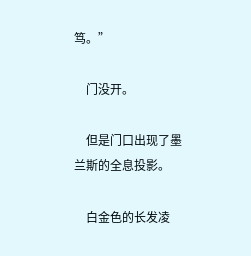笃。”

    门没开。

    但是门口出现了墨兰斯的全息投影。

    白金色的长发凌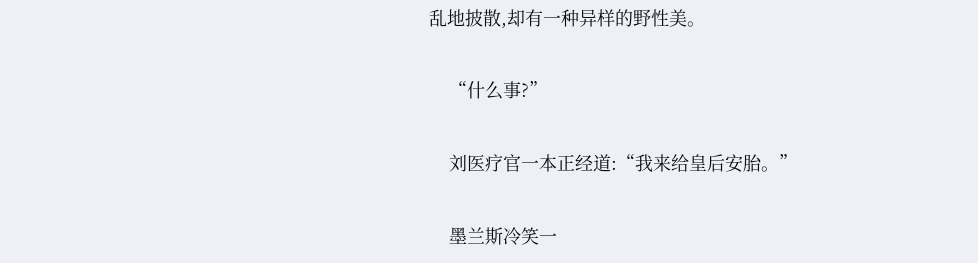乱地披散,却有一种异样的野性美。

    “什么事?”

    刘医疗官一本正经道:“我来给皇后安胎。”

    墨兰斯冷笑一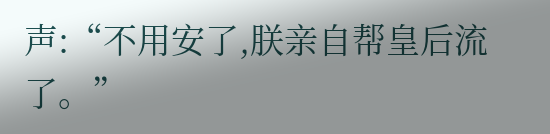声:“不用安了,朕亲自帮皇后流了。”